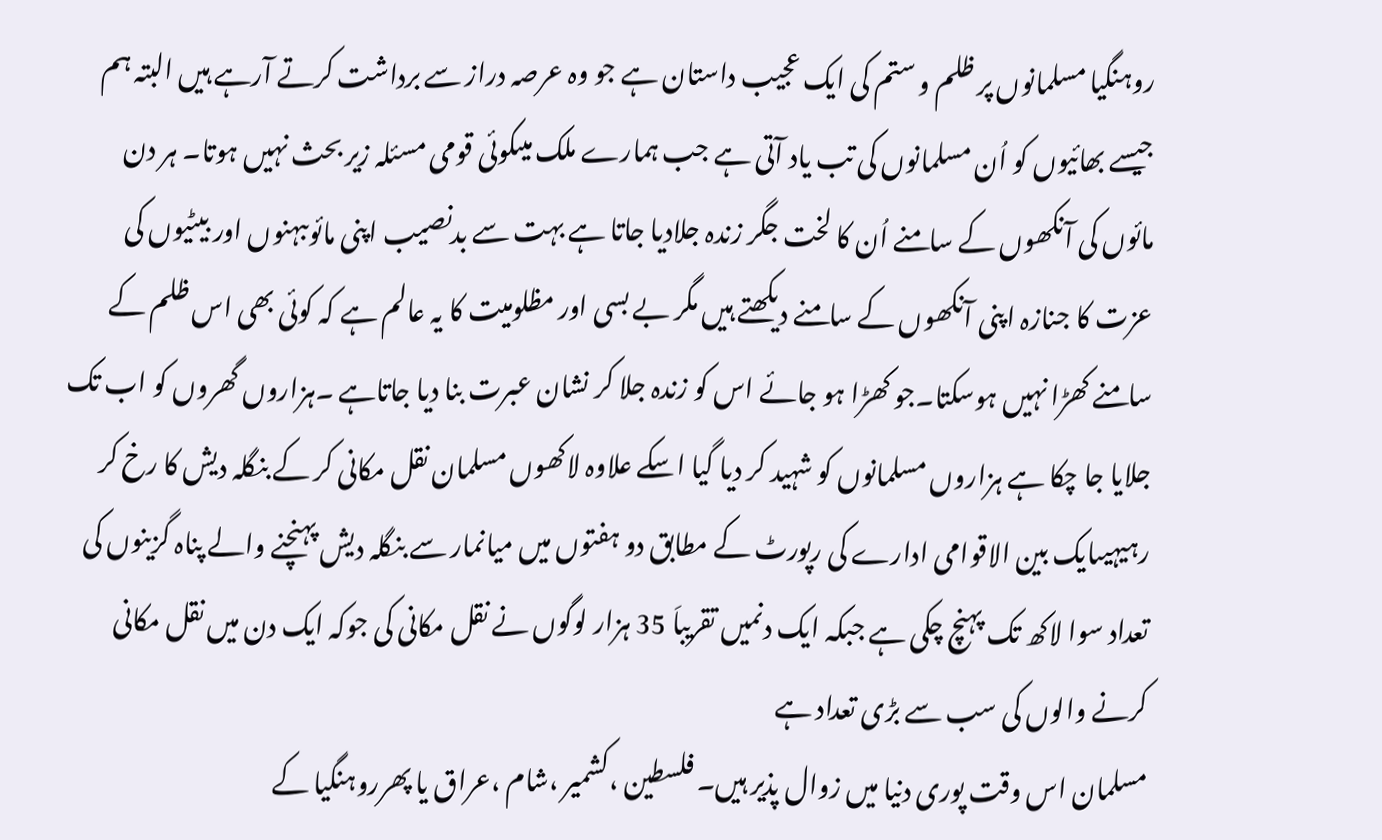روہنگیا مسلمانوں پر ظلم و ستم کی ایک عجیب داستان ہے جو وہ عرصہ دراز سے برداشت کرتے آرہے ہیں البتہ ہم جیسے بھائیوں کو اُن مسلمانوں کی تب یاد آتی ہے جب ہمارے ملک میںکوئی قومی مسئلہ زیر بحث نہیں ہوتا۔ ہر دن مائوں کی آنکھوں کے سامنے اُن کا لخت جگر زندہ جلادیا جاتا ہے بہت سے بدنصیب اپنی مائوںبہنوں اور بیٹیوں کی عزت کا جنازہ اپنی آنکھوں کے سامنے دیکھتے ہیں مگر بے بسی اور مظلومیت کا یہ عالم ہے کہ کوئی بھی اس ظلم کے سامنے کھڑا نہیں ہوسکتا۔جو کھڑا ہو جائے اس کو زندہ جلا کر نشان عبرت بنا دیا جاتاہے ۔ہزاروں گھروں کو اب تک جلایا جا چکا ہے ہزاروں مسلمانوں کو شہید کر دیا گیا اسکے علاوہ لاکھوں مسلمان نقل مکانی کر کے بنگلہ دیش کا رخ کر رہیہیںایک بین الاقوامی ادارے کی رپورٹ کے مطابق دو ہفتوں میں میانمار سے بنگلہ دیش پہنچنے والے پناہ گزینوں کی تعداد سوا لاکھ تک پہنچ چکی ہے جبکہ ایک دنمیں تقریباَ 35 ہزار لوگوں نے نقل مکانی کی جوکہ ایک دن میں نقل مکانی کرنے والوں کی سب سے بڑی تعداد ہے
مسلمان اس وقت پوری دنیا میں زوال پذیر ہیں۔ فلسطین ،کشمیر ،شام ،عراق یا پھرروہنگیا کے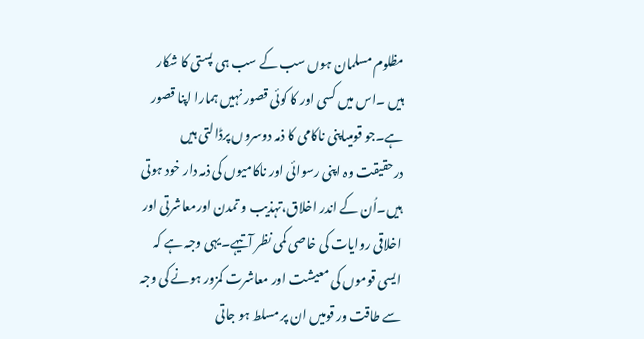مظلوم مسلمان ہوں سب کے سب ہی پستی کا شکار ہیں ۔اس میں کسی اور کا کوئی قصور نہیں ہمارا اپنا قصور ہے۔جو قومیںاپنی ناکامی کا ذمہ دوسروں پرڈالتی ہیں درحقیقت وہ اپنی رسوائی اور ناکامیوں کی ذمہ دار خود ہوتی ہیں۔اُن کے اندر اخلاق،تہذیب و تمدن اورمعاشرتی اور اخلاقی روایات کی خاصی کمی نظر آتیہے۔یہی وجہ ہے کہ ایسی قوموں کی معیشت اور معاشرت کمزور ہونے کی وجہ سے طاقت ور قومیں ان پر مسلط ہو جاتی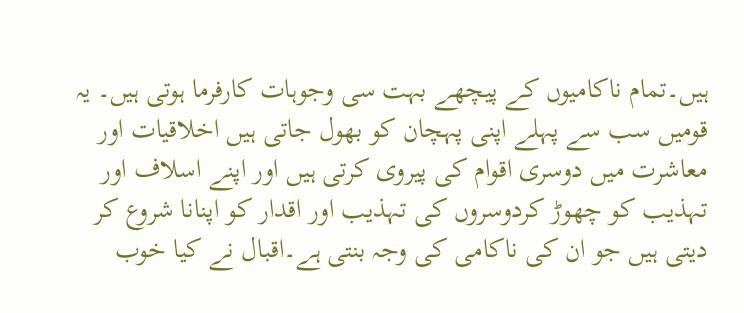ہیں۔تمام ناکامیوں کے پیچھے بہت سی وجوہات کارفرما ہوتی ہیں۔ یہ قومیں سب سے پہلے اپنی پہچان کو بھول جاتی ہیں اخلاقیات اور معاشرت میں دوسری اقوام کی پیروی کرتی ہیں اور اپنے اسلاف اور تہذیب کو چھوڑ کردوسروں کی تہذیب اور اقدار کو اپنانا شروع کر دیتی ہیں جو ان کی ناکامی کی وجہ بنتی ہے۔اقبال نے کیا خوب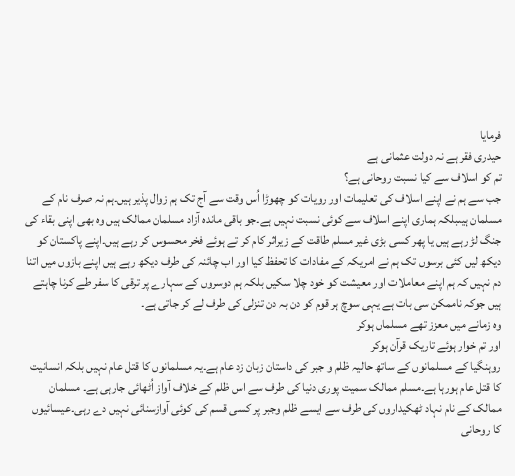فرمایا
حیدری فقر ہے نہ دولت عثمانی ہے
تم کو اسلاف سے کیا نسبت روحانی ہے؟
جب سے ہم نے اپنے اسلاف کی تعلیمات اور رویات کو چھوڑا اُس وقت سے آج تک ہم زوال پذیر ہیں۔ہم نہ صرف نام کے مسلمان ہیںبلکہ ہماری اپنے اسلاف سے کوئی نسبت نہیں ہے۔جو باقی ماندہ آزاد مسلمان ممالک ہیں وہ بھی اپنی بقاء کی جنگ لڑ رہے ہیں یا پھر کسی بڑی غیر مسلم طاقت کے زیراثر کام کر تے ہوئے فخر محسوس کر رہے ہیں۔اپنے پاکستان کو دیکھ لیں کئی برسوں تک ہم نے امریکہ کے مفادات کا تحفظ کیا اور اب چائنہ کی طرف دیکھ رہے ہیں اپنے بازوں میں اتنا دم نہیں کہ ہم اپنے معاملات اور معیشت کو خود چلا سکیں بلکہ ہم دوسروں کے سہارے پر ترقی کا سفر طے کرنا چاہتے ہیں جوکہ ناممکن سی بات ہے یہی سوچ ہر قوم کو دن بہ دن تنزلی کی طرف لے کر جاتی ہے۔
وہ زمانے میں معزز تھے مسلماں ہوکر
اور تم خوار ہوئے تاریک قرآن ہوکر
روہنگیا کے مسلمانوں کے ساتھ حالیہ ظلم و جبر کی داستان زبان زد عام ہے۔یہ مسلمانوں کا قتل عام نہیں بلکہ انسانیت کا قتل عام ہورہا ہے۔مسلم ممالک سمیت پوری دنیا کی طرف سے اس ظلم کے خلاف آواز اُٹھائی جارہی ہے۔ مسلمان ممالک کے نام نہاد ٹھکیداروں کی طرف سے ایسے ظلم وجبر پر کسی قسم کی کوئی آوازسنائی نہیں دے رہی۔عیسائیوں کا روحانی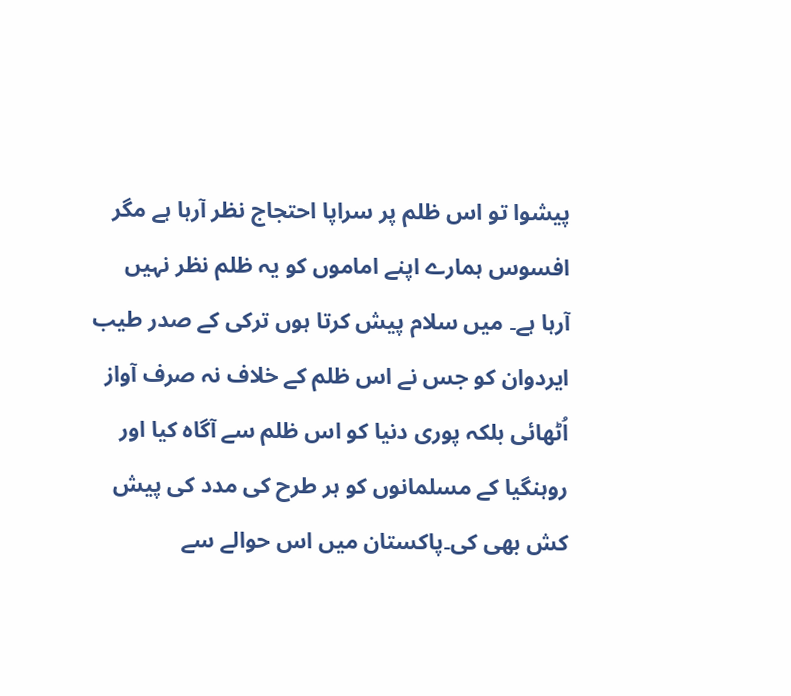پیشوا تو اس ظلم پر سراپا احتجاج نظر آرہا ہے مگر افسوس ہمارے اپنے اماموں کو یہ ظلم نظر نہیں آرہا ہے۔ میں سلام پیش کرتا ہوں ترکی کے صدر طیب ایردوان کو جس نے اس ظلم کے خلاف نہ صرف آواز اُٹھائی بلکہ پوری دنیا کو اس ظلم سے آگاہ کیا اور روہنگیا کے مسلمانوں کو ہر طرح کی مدد کی پیش کش بھی کی۔پاکستان میں اس حوالے سے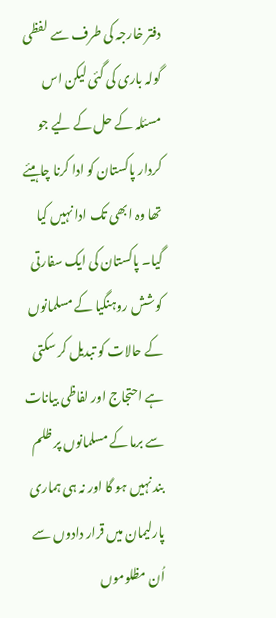دفتر خارجہ کی طرف سے لفظی گولہ باری کی گئی لیکن اس مسئلہ کے حل کے لیے جو کردار پاکستان کو ادا کرنا چاہیئے تھا وہ ابھی تک ادا نہیں کیا گیا۔ پاکستان کی ایک سفارتی کوشش روہنگیا کے مسلمانوں کے حالات کو تبدیل کر سکتی ہے احتجاج اور لفاظی بیانات سے برما کے مسلمانوں پر ظلم بند نہیں ہو گا اور نہ ہی ہماری پارلیمان میں قرار دادوں سے اُن مظلوموں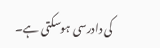کی دادرسی ہوسکتی ہے۔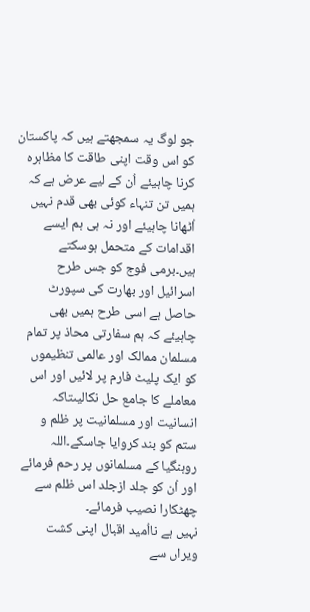جو لوگ یہ سمجھتے ہیں کہ پاکستان کو اس وقت اپنی طاقت کا مظاہرہ کرنا چاہیئے اُن کے لیے عرض ہے کہ ہمیں تن تنہاء کوئی بھی قدم نہیں اُٹھانا چاہیئے اور نہ ہی ہم ایسے اقدامات کے متحمل ہوسکتے ہیں۔برمی فوج کو جس طرح اسرائیل اور بھارت کی سپورٹ حاصل ہے اسی طرح ہمیں بھی چاہیئے کہ ہم سفارتی محاذ پر تمام مسلمان ممالک اور عالمی تنظیموں کو ایک پلیٹ فارم پر لائیں اور اس معاملے کا جامع حل نکالیںتاکہ انسانیت اور مسلمانیت پر ظلم و ستم کو بند کروایا جاسکے۔اللہ روہنگیا کے مسلمانوں پر رحم فرمائے اور اُن کو جلد ازجلد اس ظلم سے چھٹکارا نصیب فرمائے۔
نہیں ہے نااُمید اقبال اپنی کشت ویراں سے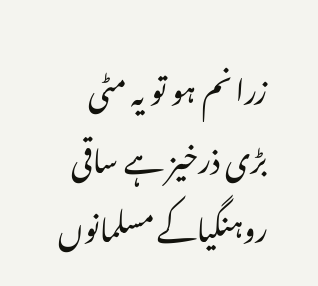زرا نم ہو تو یہ مٹی بڑی ذرخیز ہے ساقی
روہنگیاکے مسلمانوں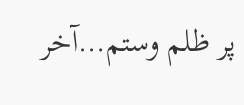پر ظلم وستم…آخر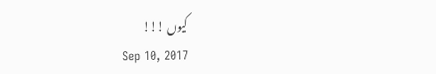کیوں !!!
Sep 10, 2017